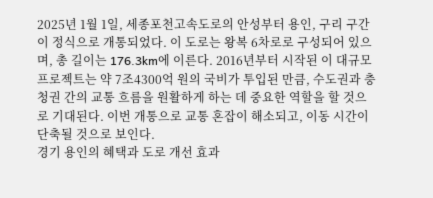2025년 1월 1일, 세종포천고속도로의 안성부터 용인, 구리 구간이 정식으로 개통되었다. 이 도로는 왕복 6차로로 구성되어 있으며, 총 길이는 176.3km에 이른다. 2016년부터 시작된 이 대규모 프로젝트는 약 7조4300억 원의 국비가 투입된 만큼, 수도권과 충청권 간의 교통 흐름을 원활하게 하는 데 중요한 역할을 할 것으로 기대된다. 이번 개통으로 교통 혼잡이 해소되고, 이동 시간이 단축될 것으로 보인다.
경기 용인의 혜택과 도로 개선 효과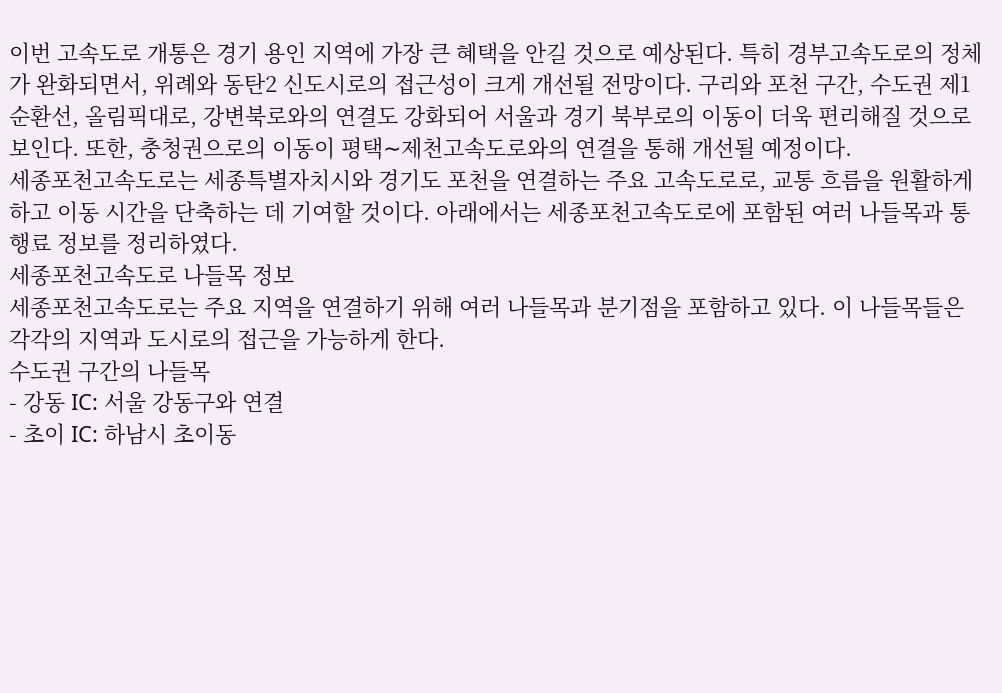이번 고속도로 개통은 경기 용인 지역에 가장 큰 혜택을 안길 것으로 예상된다. 특히 경부고속도로의 정체가 완화되면서, 위례와 동탄2 신도시로의 접근성이 크게 개선될 전망이다. 구리와 포천 구간, 수도권 제1순환선, 올림픽대로, 강변북로와의 연결도 강화되어 서울과 경기 북부로의 이동이 더욱 편리해질 것으로 보인다. 또한, 충청권으로의 이동이 평택∼제천고속도로와의 연결을 통해 개선될 예정이다.
세종포천고속도로는 세종특별자치시와 경기도 포천을 연결하는 주요 고속도로로, 교통 흐름을 원활하게 하고 이동 시간을 단축하는 데 기여할 것이다. 아래에서는 세종포천고속도로에 포함된 여러 나들목과 통행료 정보를 정리하였다.
세종포천고속도로 나들목 정보
세종포천고속도로는 주요 지역을 연결하기 위해 여러 나들목과 분기점을 포함하고 있다. 이 나들목들은 각각의 지역과 도시로의 접근을 가능하게 한다.
수도권 구간의 나들목
- 강동 IC: 서울 강동구와 연결
- 초이 IC: 하남시 초이동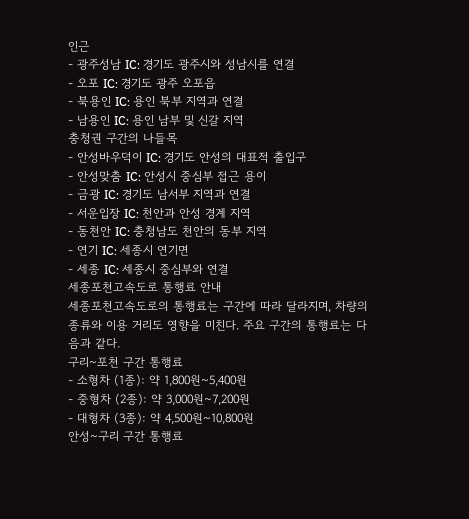인근
- 광주성남 IC: 경기도 광주시와 성남시를 연결
- 오포 IC: 경기도 광주 오포읍
- 북용인 IC: 용인 북부 지역과 연결
- 남용인 IC: 용인 남부 및 신갈 지역
충청권 구간의 나들목
- 안성바우덕이 IC: 경기도 안성의 대표적 출입구
- 안성맞춤 IC: 안성시 중심부 접근 용이
- 금광 IC: 경기도 남서부 지역과 연결
- 서운입장 IC: 천안과 안성 경계 지역
- 동천안 IC: 충청남도 천안의 동부 지역
- 연기 IC: 세종시 연기면
- 세종 IC: 세종시 중심부와 연결
세종포천고속도로 통행료 안내
세종포천고속도로의 통행료는 구간에 따라 달라지며, 차량의 종류와 이용 거리도 영향을 미친다. 주요 구간의 통행료는 다음과 같다.
구리~포천 구간 통행료
- 소형차 (1종): 약 1,800원~5,400원
- 중형차 (2종): 약 3,000원~7,200원
- 대형차 (3종): 약 4,500원~10,800원
안성~구리 구간 통행료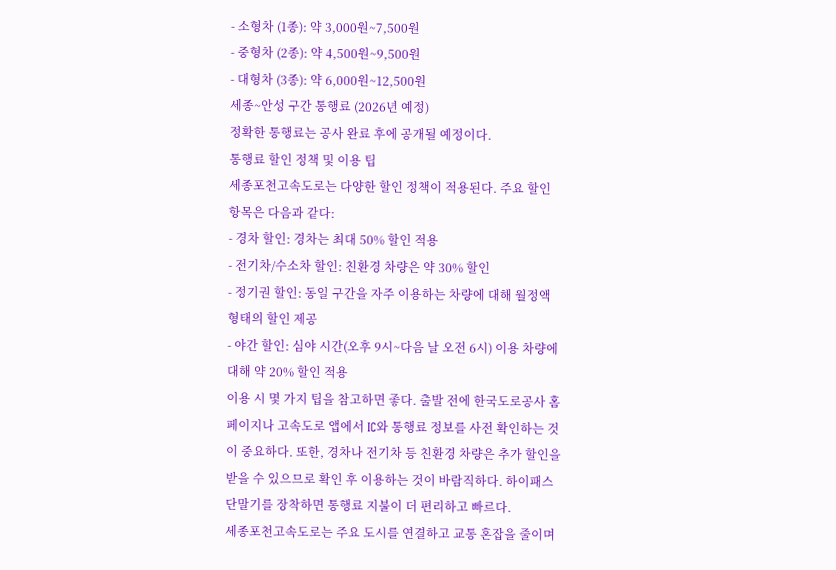- 소형차 (1종): 약 3,000원~7,500원
- 중형차 (2종): 약 4,500원~9,500원
- 대형차 (3종): 약 6,000원~12,500원
세종~안성 구간 통행료 (2026년 예정)
정확한 통행료는 공사 완료 후에 공개될 예정이다.
통행료 할인 정책 및 이용 팁
세종포천고속도로는 다양한 할인 정책이 적용된다. 주요 할인 항목은 다음과 같다:
- 경차 할인: 경차는 최대 50% 할인 적용
- 전기차/수소차 할인: 친환경 차량은 약 30% 할인
- 정기권 할인: 동일 구간을 자주 이용하는 차량에 대해 월정액 형태의 할인 제공
- 야간 할인: 심야 시간(오후 9시~다음 날 오전 6시) 이용 차량에 대해 약 20% 할인 적용
이용 시 몇 가지 팁을 참고하면 좋다. 출발 전에 한국도로공사 홈페이지나 고속도로 앱에서 IC와 통행료 정보를 사전 확인하는 것이 중요하다. 또한, 경차나 전기차 등 친환경 차량은 추가 할인을 받을 수 있으므로 확인 후 이용하는 것이 바람직하다. 하이패스 단말기를 장착하면 통행료 지불이 더 편리하고 빠르다.
세종포천고속도로는 주요 도시를 연결하고 교통 혼잡을 줄이며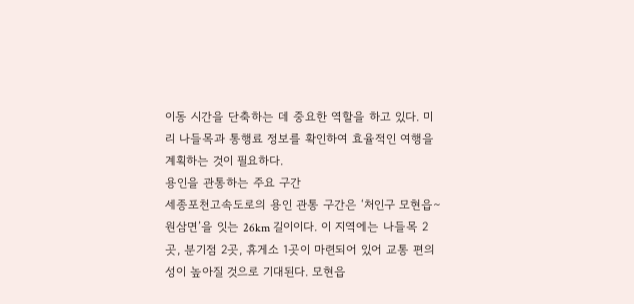이동 시간을 단축하는 데 중요한 역할을 하고 있다. 미리 나들목과 통행료 정보를 확인하여 효율적인 여행을 계획하는 것이 필요하다.
용인을 관통하는 주요 구간
세종포천고속도로의 용인 관통 구간은 ‘처인구 모현읍∼원삼면’을 잇는 26km 길이이다. 이 지역에는 나들목 2곳, 분기점 2곳, 휴게소 1곳이 마련되어 있어 교통 편의성이 높아질 것으로 기대된다. 모현읍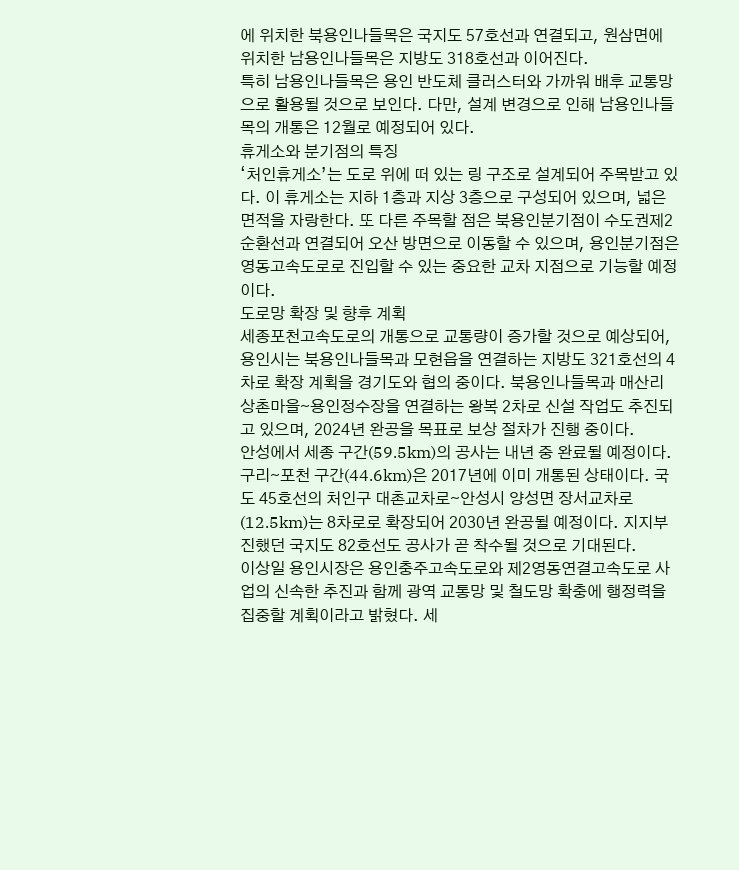에 위치한 북용인나들목은 국지도 57호선과 연결되고, 원삼면에 위치한 남용인나들목은 지방도 318호선과 이어진다.
특히 남용인나들목은 용인 반도체 클러스터와 가까워 배후 교통망으로 활용될 것으로 보인다. 다만, 설계 변경으로 인해 남용인나들목의 개통은 12월로 예정되어 있다.
휴게소와 분기점의 특징
‘처인휴게소’는 도로 위에 떠 있는 링 구조로 설계되어 주목받고 있다. 이 휴게소는 지하 1층과 지상 3층으로 구성되어 있으며, 넓은 면적을 자랑한다. 또 다른 주목할 점은 북용인분기점이 수도권제2순환선과 연결되어 오산 방면으로 이동할 수 있으며, 용인분기점은 영동고속도로로 진입할 수 있는 중요한 교차 지점으로 기능할 예정이다.
도로망 확장 및 향후 계획
세종포천고속도로의 개통으로 교통량이 증가할 것으로 예상되어, 용인시는 북용인나들목과 모현읍을 연결하는 지방도 321호선의 4차로 확장 계획을 경기도와 협의 중이다. 북용인나들목과 매산리 상촌마을∼용인정수장을 연결하는 왕복 2차로 신설 작업도 추진되고 있으며, 2024년 완공을 목표로 보상 절차가 진행 중이다.
안성에서 세종 구간(59.5km)의 공사는 내년 중 완료될 예정이다. 구리∼포천 구간(44.6km)은 2017년에 이미 개통된 상태이다. 국도 45호선의 처인구 대촌교차로∼안성시 양성면 장서교차로(12.5km)는 8차로로 확장되어 2030년 완공될 예정이다. 지지부진했던 국지도 82호선도 공사가 곧 착수될 것으로 기대된다.
이상일 용인시장은 용인충주고속도로와 제2영동연결고속도로 사업의 신속한 추진과 함께 광역 교통망 및 철도망 확충에 행정력을 집중할 계획이라고 밝혔다. 세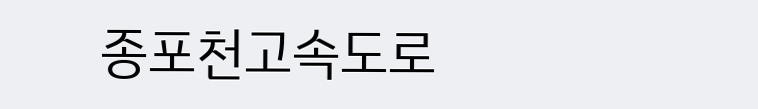종포천고속도로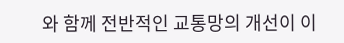와 함께 전반적인 교통망의 개선이 이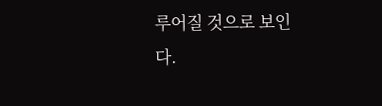루어질 것으로 보인다.